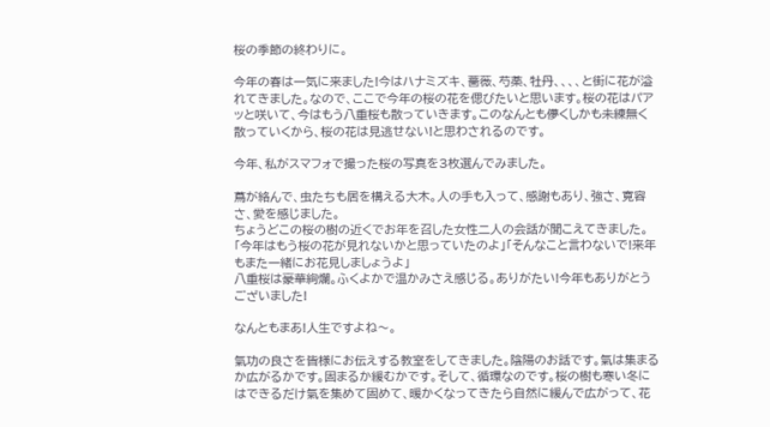桜の季節の終わりに。

今年の春は一気に来ました!今はハナミズキ、薔薇、芍薬、牡丹、、、、と街に花が溢れてきました。なので、ここで今年の桜の花を偲びたいと思います。桜の花はパアッと咲いて、今はもう八重桜も散っていきます。このなんとも儚くしかも未練無く散っていくから、桜の花は見逃せない!と思わされるのです。

今年、私がスマフォで撮った桜の写真を3枚選んでみました。

蔦が絡んで、虫たちも居を構える大木。人の手も入って、感謝もあり、強さ、寛容さ、愛を感じました。
ちょうどこの桜の樹の近くでお年を召した女性二人の会話が聞こえてきました。「今年はもう桜の花が見れないかと思っていたのよ」「そんなこと言わないで!来年もまた一緒にお花見しましょうよ」
八重桜は豪華絢爛。ふくよかで温かみさえ感じる。ありがたい!今年もありがとうございました!

なんともまあ!人生ですよね〜。

氣功の良さを皆様にお伝えする教室をしてきました。陰陽のお話です。氣は集まるか広がるかです。固まるか緩むかです。そして、循環なのです。桜の樹も寒い冬にはできるだけ氣を集めて固めて、暖かくなってきたら自然に緩んで広がって、花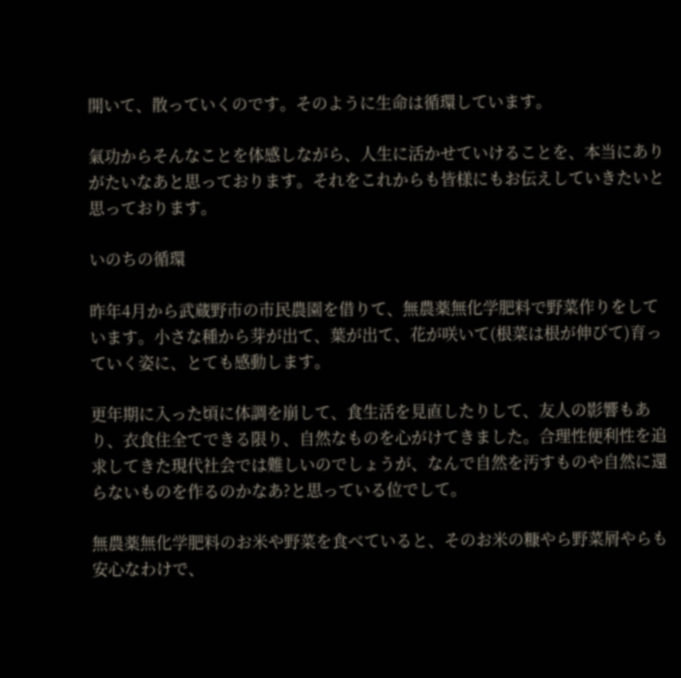開いて、散っていくのです。そのように生命は循環しています。

氣功からそんなことを体感しながら、人生に活かせていけることを、本当にありがたいなあと思っております。それをこれからも皆様にもお伝えしていきたいと思っております。

いのちの循環

昨年4月から武蔵野市の市民農園を借りて、無農薬無化学肥料で野菜作りをしています。小さな種から芽が出て、葉が出て、花が咲いて(根菜は根が伸びて)育っていく姿に、とても感動します。

更年期に入った頃に体調を崩して、食生活を見直したりして、友人の影響もあり、衣食住全てできる限り、自然なものを心がけてきました。合理性便利性を追求してきた現代社会では難しいのでしょうが、なんで自然を汚すものや自然に還らないものを作るのかなあ?と思っている位でして。

無農薬無化学肥料のお米や野菜を食べていると、そのお米の糠やら野菜屑やらも安心なわけで、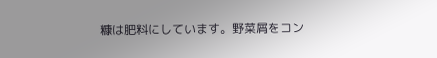糠は肥料にしています。野菜屑をコン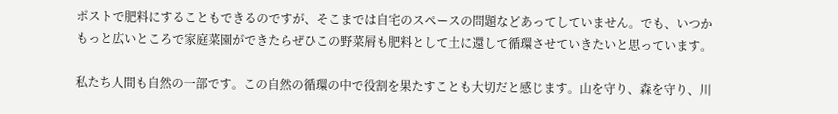ポストで肥料にすることもできるのですが、そこまでは自宅のスペースの問題などあってしていません。でも、いつかもっと広いところで家庭菜園ができたらぜひこの野菜屑も肥料として土に還して循環させていきたいと思っています。

私たち人間も自然の一部です。この自然の循環の中で役割を果たすことも大切だと感じます。山を守り、森を守り、川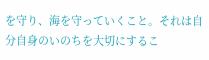を守り、海を守っていくこと。それは自分自身のいのちを大切にするこ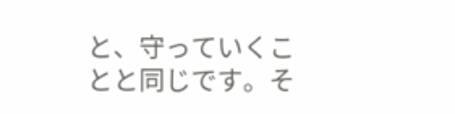と、守っていくことと同じです。そ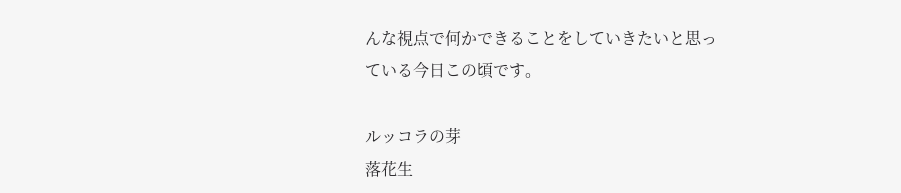んな視点で何かできることをしていきたいと思っている今日この頃です。

ルッコラの芽
落花生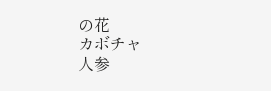の花
カボチャ
人参